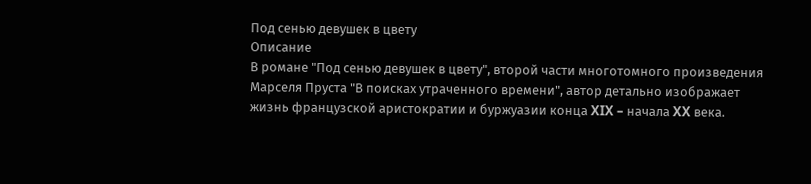Под сенью девушек в цвету
Описание
В романе "Под сенью девушек в цвету", второй части многотомного произведения Марселя Пруста "В поисках утраченного времени", автор детально изображает жизнь французской аристократии и буржуазии конца XIX – начала XX века.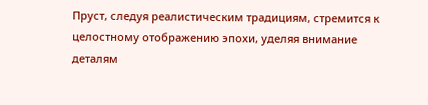Пруст, следуя реалистическим традициям, стремится к целостному отображению эпохи, уделяя внимание деталям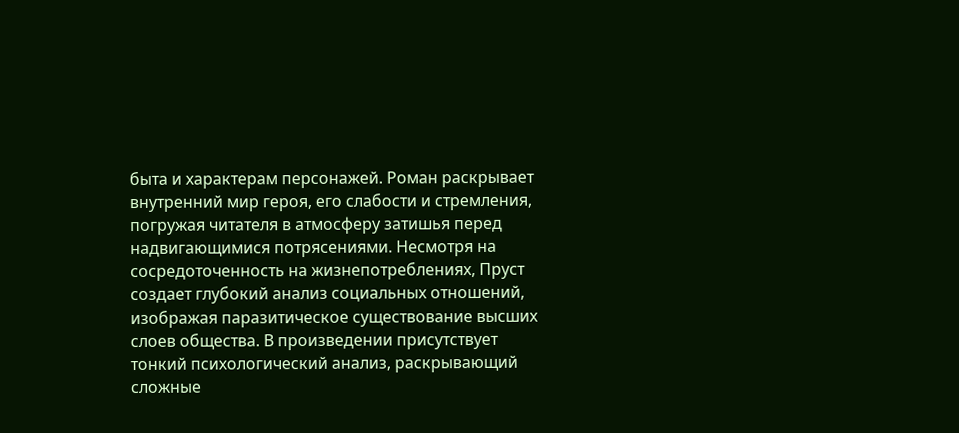быта и характерам персонажей. Роман раскрывает внутренний мир героя, его слабости и стремления, погружая читателя в атмосферу затишья перед надвигающимися потрясениями. Несмотря на сосредоточенность на жизнепотреблениях, Пруст создает глубокий анализ социальных отношений, изображая паразитическое существование высших слоев общества. В произведении присутствует тонкий психологический анализ, раскрывающий сложные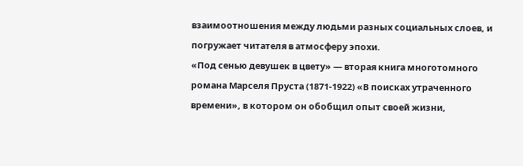взаимоотношения между людьми разных социальных слоев, и погружает читателя в атмосферу эпохи.
«Под сенью девушек в цвету» — вторая книга многотомного романа Марселя Пруста (1871-1922) «В поисках утраченного времени», в котором он обобщил опыт своей жизни,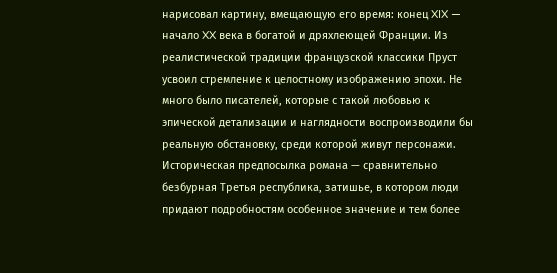нарисовал картину, вмещающую его время: конец XIX — начало XX века в богатой и дряхлеющей Франции. Из реалистической традиции французской классики Пруст усвоил стремление к целостному изображению эпохи. Не много было писателей, которые с такой любовью к эпической детализации и наглядности воспроизводили бы реальную обстановку, среди которой живут персонажи. Историческая предпосылка романа — сравнительно безбурная Третья республика, затишье, в котором люди придают подробностям особенное значение и тем более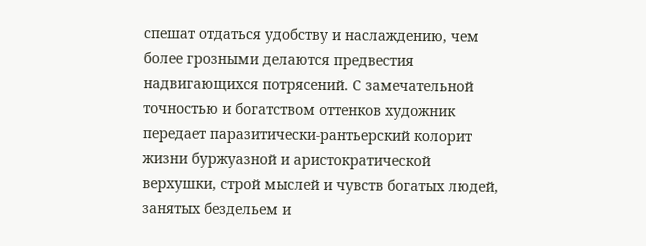спешат отдаться удобству и наслаждению, чем более грозными делаются предвестия надвигающихся потрясений. С замечательной точностью и богатством оттенков художник передает паразитически-рантьерский колорит жизни буржуазной и аристократической верхушки, строй мыслей и чувств богатых людей, занятых бездельем и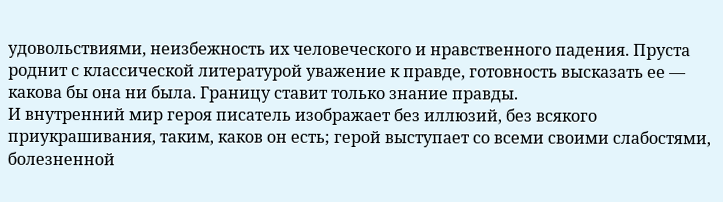удовольствиями, неизбежность их человеческого и нравственного падения. Пруста роднит с классической литературой уважение к правде, готовность высказать ее — какова бы она ни была. Границу ставит только знание правды.
И внутренний мир героя писатель изображает без иллюзий, без всякого приукрашивания, таким, каков он есть; герой выступает со всеми своими слабостями, болезненной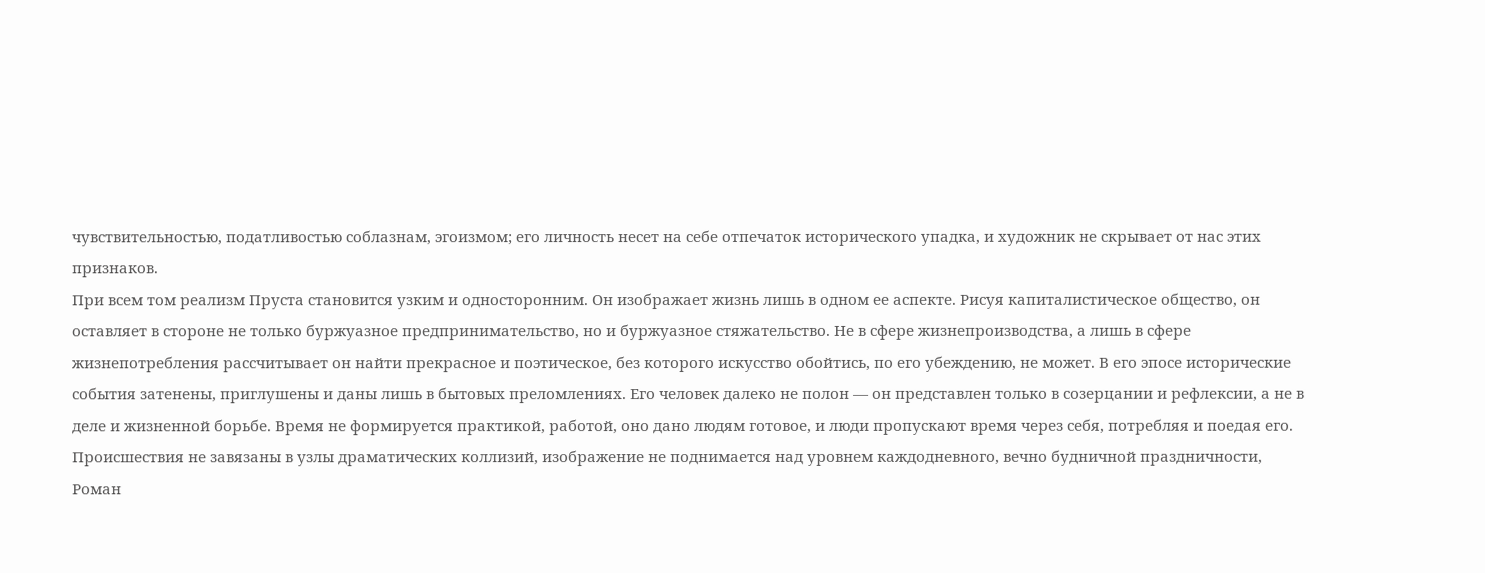чувствительностью, податливостью соблазнам, эгоизмом; его личность несет на себе отпечаток исторического упадка, и художник не скрывает от нас этих признаков.
При всем том реализм Пруста становится узким и односторонним. Он изображает жизнь лишь в одном ее аспекте. Рисуя капиталистическое общество, он оставляет в стороне не только буржуазное предпринимательство, но и буржуазное стяжательство. Не в сфере жизнепроизводства, а лишь в сфере жизнепотребления рассчитывает он найти прекрасное и поэтическое, без которого искусство обойтись, по его убеждению, не может. В его эпосе исторические события затенены, приглушены и даны лишь в бытовых преломлениях. Его человек далеко не полон — он представлен только в созерцании и рефлексии, а не в деле и жизненной борьбе. Время не формируется практикой, работой, оно дано людям готовое, и люди пропускают время через себя, потребляя и поедая его. Происшествия не завязаны в узлы драматических коллизий, изображение не поднимается над уровнем каждодневного, вечно будничной праздничности, Роман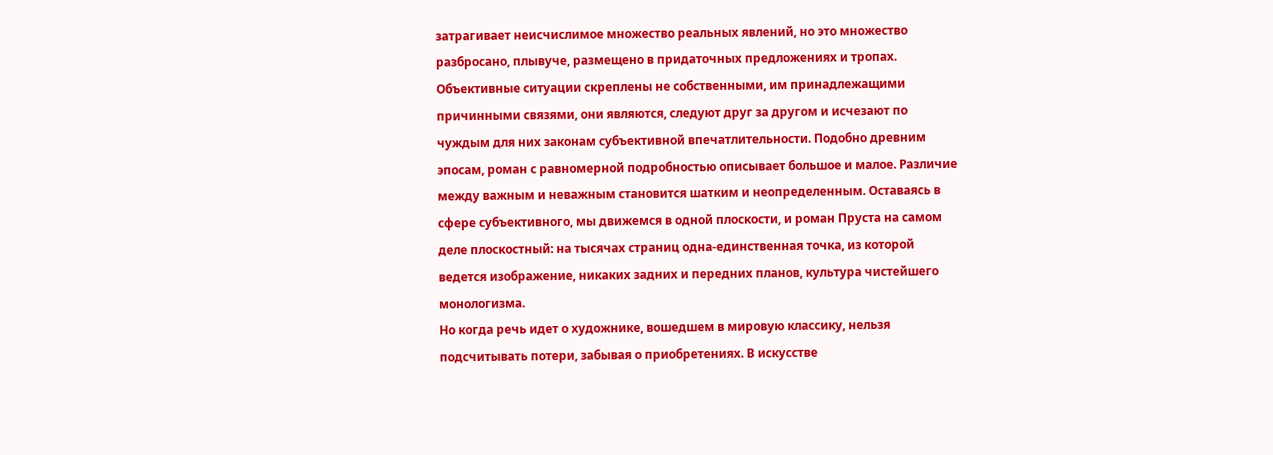затрагивает неисчислимое множество реальных явлений, но это множество разбросано, плывуче, размещено в придаточных предложениях и тропах. Объективные ситуации скреплены не собственными, им принадлежащими причинными связями, они являются, следуют друг за другом и исчезают по чуждым для них законам субъективной впечатлительности. Подобно древним эпосам, роман с равномерной подробностью описывает большое и малое. Различие между важным и неважным становится шатким и неопределенным. Оставаясь в сфере субъективного, мы движемся в одной плоскости, и роман Пруста на самом деле плоскостный: на тысячах страниц одна-единственная точка, из которой ведется изображение, никаких задних и передних планов, культура чистейшего монологизма.
Но когда речь идет о художнике, вошедшем в мировую классику, нельзя подсчитывать потери, забывая о приобретениях. В искусстве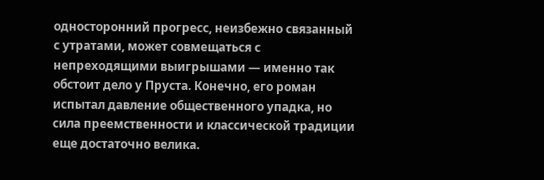односторонний прогресс, неизбежно связанный с утратами, может совмещаться с непреходящими выигрышами — именно так обстоит дело у Пруста. Конечно, его роман испытал давление общественного упадка, но сила преемственности и классической традиции еще достаточно велика.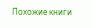Похожие книги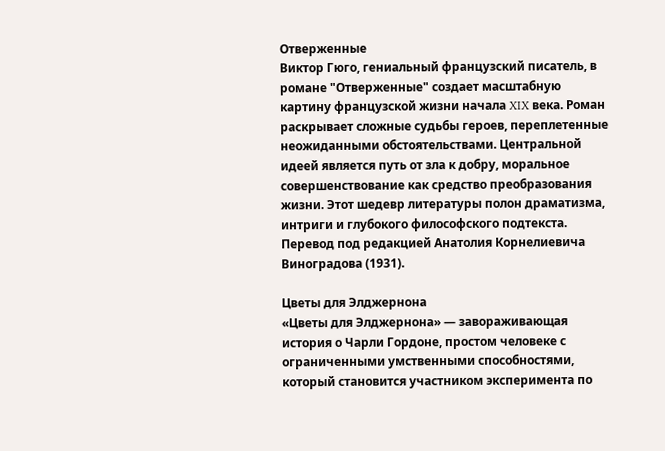Отверженные
Виктор Гюго, гениальный французский писатель, в романе "Отверженные" создает масштабную картину французской жизни начала XIX века. Роман раскрывает сложные судьбы героев, переплетенные неожиданными обстоятельствами. Центральной идеей является путь от зла к добру, моральное совершенствование как средство преобразования жизни. Этот шедевр литературы полон драматизма, интриги и глубокого философского подтекста. Перевод под редакцией Анатолия Корнелиевича Виноградова (1931).

Цветы для Элджернона
«Цветы для Элджернона» — завораживающая история о Чарли Гордоне, простом человеке с ограниченными умственными способностями, который становится участником эксперимента по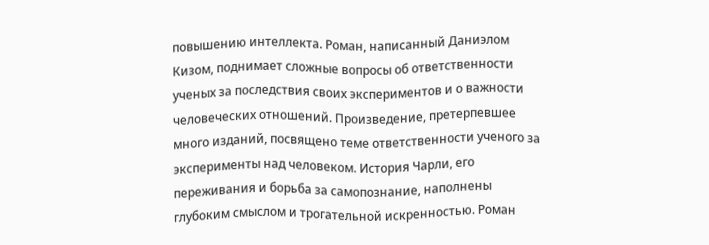повышению интеллекта. Роман, написанный Даниэлом Кизом, поднимает сложные вопросы об ответственности ученых за последствия своих экспериментов и о важности человеческих отношений. Произведение, претерпевшее много изданий, посвящено теме ответственности ученого за эксперименты над человеком. История Чарли, его переживания и борьба за самопознание, наполнены глубоким смыслом и трогательной искренностью. Роман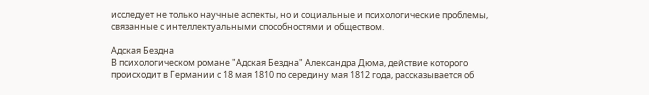исследует не только научные аспекты, но и социальные и психологические проблемы, связанные с интеллектуальными способностями и обществом.

Адская Бездна
В психологическом романе "Адская Бездна" Александра Дюма, действие которого происходит в Германии с 18 мая 1810 по середину мая 1812 года, рассказывается об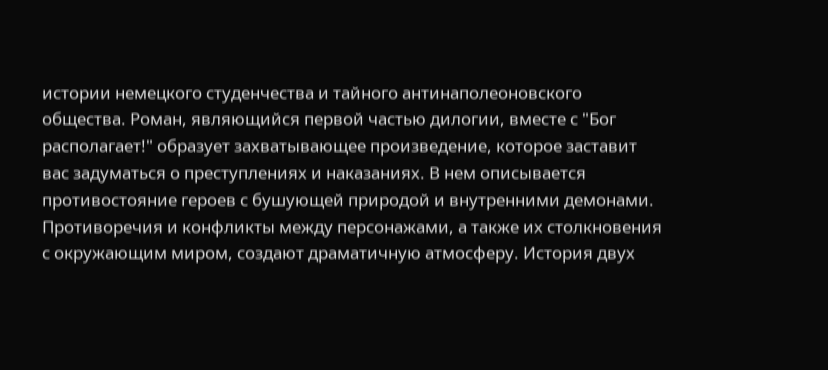истории немецкого студенчества и тайного антинаполеоновского общества. Роман, являющийся первой частью дилогии, вместе с "Бог располагает!" образует захватывающее произведение, которое заставит вас задуматься о преступлениях и наказаниях. В нем описывается противостояние героев с бушующей природой и внутренними демонами. Противоречия и конфликты между персонажами, а также их столкновения с окружающим миром, создают драматичную атмосферу. История двух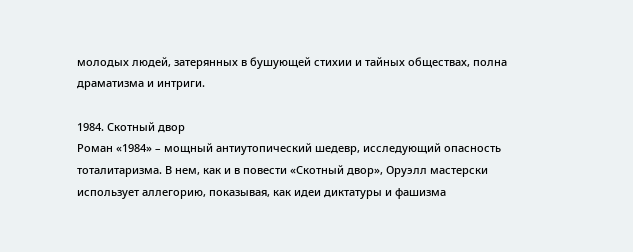молодых людей, затерянных в бушующей стихии и тайных обществах, полна драматизма и интриги.

1984. Скотный двор
Роман «1984» – мощный антиутопический шедевр, исследующий опасность тоталитаризма. В нем, как и в повести «Скотный двор», Оруэлл мастерски использует аллегорию, показывая, как идеи диктатуры и фашизма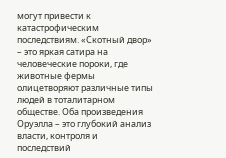могут привести к катастрофическим последствиям. «Скотный двор» – это яркая сатира на человеческие пороки, где животные фермы олицетворяют различные типы людей в тоталитарном обществе. Оба произведения Оруэлла – это глубокий анализ власти, контроля и последствий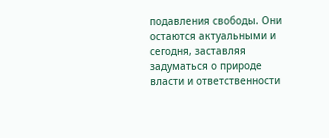подавления свободы. Они остаются актуальными и сегодня, заставляя задуматься о природе власти и ответственности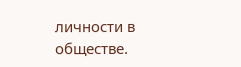личности в обществе.